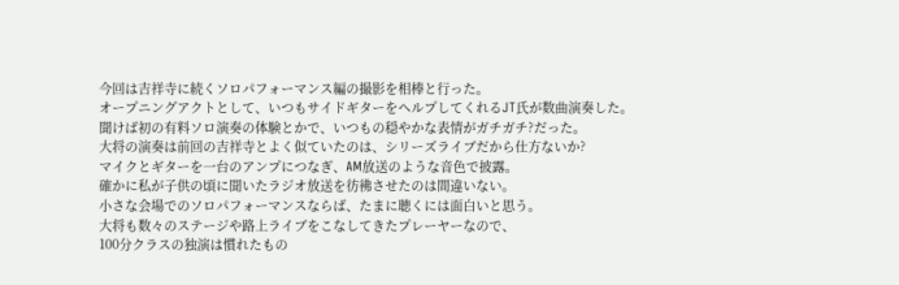今回は吉祥寺に続くソロパフォーマンス編の撮影を相棒と行った。
オープニングアクトとして、いつもサイドギターをヘルプしてくれるJT氏が数曲演奏した。
聞けば初の有料ソロ演奏の体験とかで、いつもの穏やかな表情がガチガチ?だった。
大将の演奏は前回の吉祥寺とよく似ていたのは、シリーズライブだから仕方ないか?
マイクとギターを一台のアンプにつなぎ、AM放送のような音色で披露。
確かに私が子供の頃に聞いたラジオ放送を彷彿させたのは間違いない。
小さな会場でのソロパフォーマンスならば、たまに聴くには面白いと思う。
大将も数々のステージや路上ライブをこなしてきたプレーヤーなので、
100分クラスの独演は慣れたもの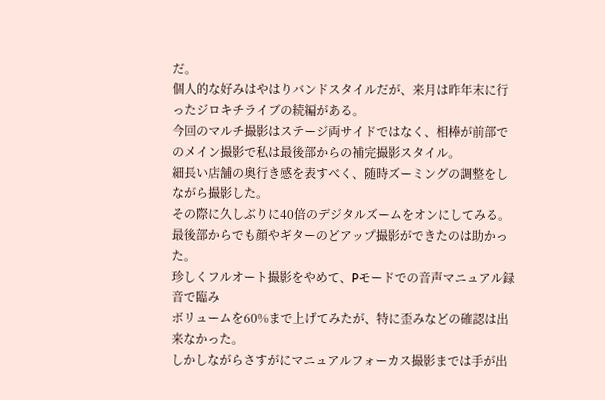だ。
個人的な好みはやはりバンドスタイルだが、来月は昨年末に行ったジロキチライブの続編がある。
今回のマルチ撮影はステージ両サイドではなく、相棒が前部でのメイン撮影で私は最後部からの補完撮影スタイル。
細長い店舗の奥行き感を表すべく、随時ズーミングの調整をしながら撮影した。
その際に久しぶりに40倍のデジタルズームをオンにしてみる。
最後部からでも顔やギターのどアップ撮影ができたのは助かった。
珍しくフルオート撮影をやめて、Pモードでの音声マニュアル録音で臨み
ボリュームを60%まで上げてみたが、特に歪みなどの確認は出来なかった。
しかしながらさすがにマニュアルフォーカス撮影までは手が出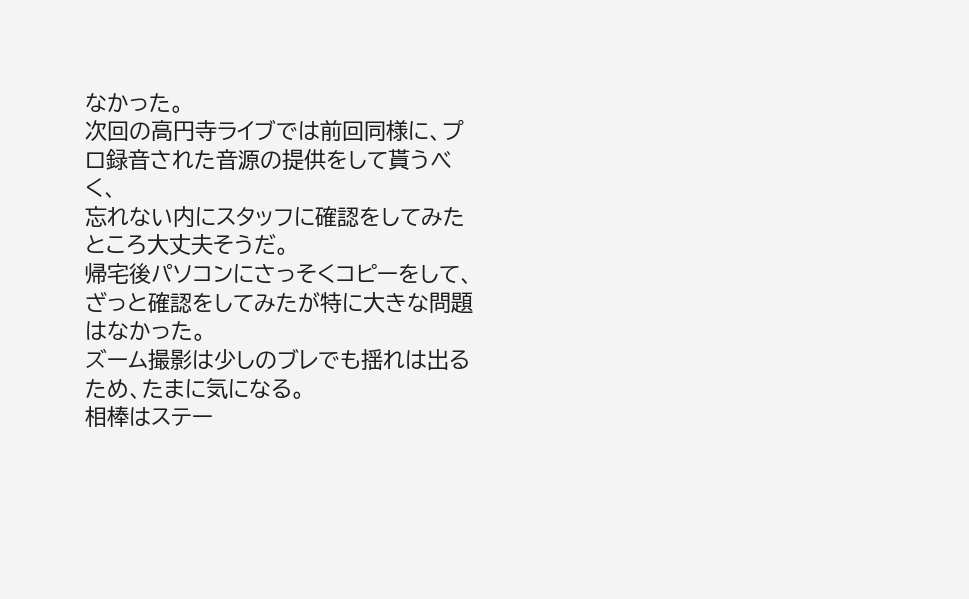なかった。
次回の高円寺ライブでは前回同様に、プロ録音された音源の提供をして貰うべく、
忘れない内にスタッフに確認をしてみたところ大丈夫そうだ。
帰宅後パソコンにさっそくコピーをして、ざっと確認をしてみたが特に大きな問題はなかった。
ズーム撮影は少しのブレでも揺れは出るため、たまに気になる。
相棒はステー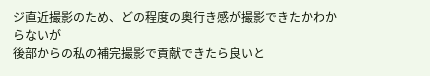ジ直近撮影のため、どの程度の奥行き感が撮影できたかわからないが
後部からの私の補完撮影で貢献できたら良いと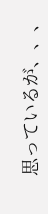思っているが、、、